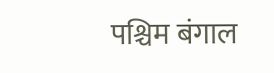पश्चिम बंगाल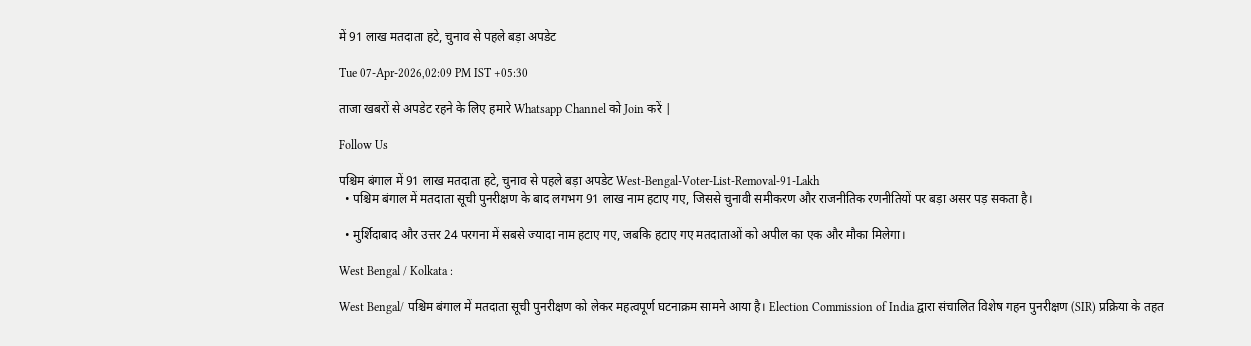में 91 लाख मतदाता हटे, चुनाव से पहले बड़ा अपडेट

Tue 07-Apr-2026,02:09 PM IST +05:30

ताजा खबरों से अपडेट रहने के लिए हमारे Whatsapp Channel को Join करें |

Follow Us

पश्चिम बंगाल में 91 लाख मतदाता हटे, चुनाव से पहले बड़ा अपडेट West-Bengal-Voter-List-Removal-91-Lakh
  • पश्चिम बंगाल में मतदाता सूची पुनरीक्षण के बाद लगभग 91 लाख नाम हटाए गए, जिससे चुनावी समीकरण और राजनीतिक रणनीतियों पर बड़ा असर पड़ सकता है।

  • मुर्शिदाबाद और उत्तर 24 परगना में सबसे ज्यादा नाम हटाए गए, जबकि हटाए गए मतदाताओं को अपील का एक और मौका मिलेगा।

West Bengal / Kolkata :

West Bengal/ पश्चिम बंगाल में मतदाता सूची पुनरीक्षण को लेकर महत्वपूर्ण घटनाक्रम सामने आया है। Election Commission of India द्वारा संचालित विशेष गहन पुनरीक्षण (SIR) प्रक्रिया के तहत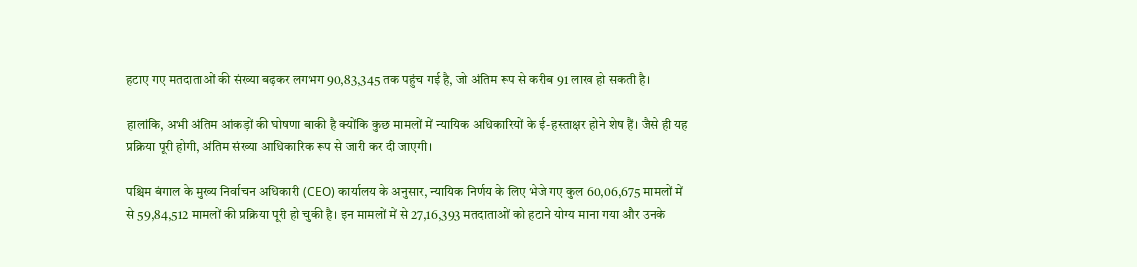हटाए गए मतदाताओं की संख्या बढ़कर लगभग 90,83,345 तक पहुंच गई है, जो अंतिम रूप से करीब 91 लाख हो सकती है।

हालांकि, अभी अंतिम आंकड़ों की घोषणा बाकी है क्योंकि कुछ मामलों में न्यायिक अधिकारियों के ई-हस्ताक्षर होने शेष हैं। जैसे ही यह प्रक्रिया पूरी होगी, अंतिम संख्या आधिकारिक रूप से जारी कर दी जाएगी।

पश्चिम बंगाल के मुख्य निर्वाचन अधिकारी (CEO) कार्यालय के अनुसार, न्यायिक निर्णय के लिए भेजे गए कुल 60,06,675 मामलों में से 59,84,512 मामलों की प्रक्रिया पूरी हो चुकी है। इन मामलों में से 27,16,393 मतदाताओं को हटाने योग्य माना गया और उनके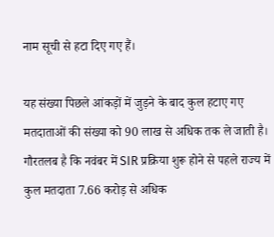नाम सूची से हटा दिए गए हैं।

यह संख्या पिछले आंकड़ों में जुड़ने के बाद कुल हटाए गए मतदाताओं की संख्या को 90 लाख से अधिक तक ले जाती है। गौरतलब है कि नवंबर में SIR प्रक्रिया शुरू होने से पहले राज्य में कुल मतदाता 7.66 करोड़ से अधिक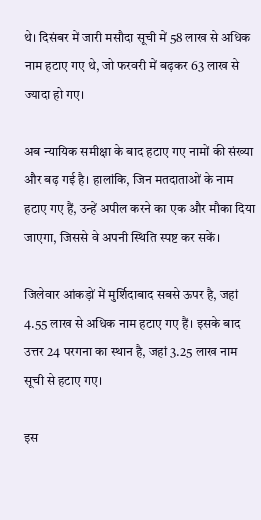थे। दिसंबर में जारी मसौदा सूची में 58 लाख से अधिक नाम हटाए गए थे, जो फरवरी में बढ़कर 63 लाख से ज्यादा हो गए।

अब न्यायिक समीक्षा के बाद हटाए गए नामों की संख्या और बढ़ गई है। हालांकि, जिन मतदाताओं के नाम हटाए गए हैं, उन्हें अपील करने का एक और मौका दिया जाएगा, जिससे वे अपनी स्थिति स्पष्ट कर सकें।

जिलेवार आंकड़ों में मुर्शिदाबाद सबसे ऊपर है, जहां 4.55 लाख से अधिक नाम हटाए गए हैं। इसके बाद उत्तर 24 परगना का स्थान है, जहां 3.25 लाख नाम सूची से हटाए गए।

इस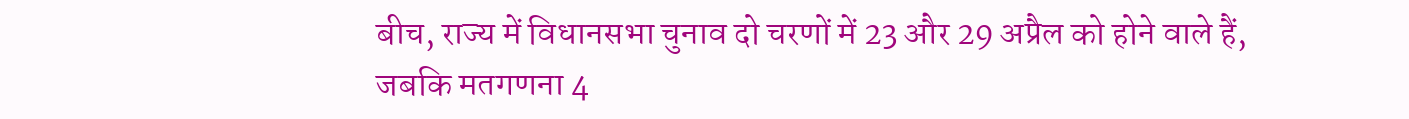बीच, राज्य में विधानसभा चुनाव दो चरणों में 23 और 29 अप्रैल को होने वाले हैं, जबकि मतगणना 4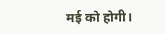मई को होगी।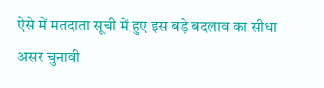ऐसे में मतदाता सूची में हुए इस बड़े बदलाव का सीधा असर चुनावी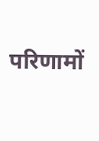परिणामों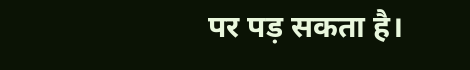पर पड़ सकता है।